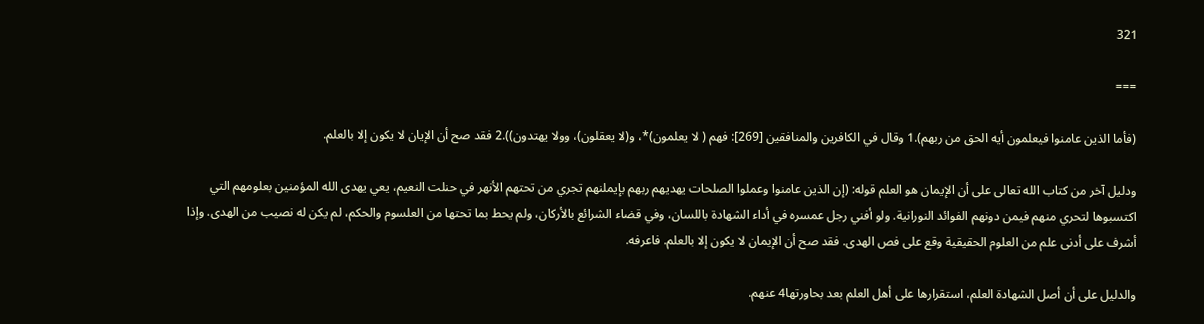321

===

(فأما الذين عامنوا فيعلمون أيه الحق من ربهم).1 وقال في الكافرين والمنافقين [269]: فهم ( لا يعلمون)*، و(لا يعقلون)، وولا يهتدون)).2 فقد صح أن الإيان لا يكون إلا بالعلم.

ودليل آخر من كتاب الله تعالى على أن الإيمان هو العلم قوله: (إن الذين عامنوا وعملوا الصلحات يهديهم ربهم بإيملنهم تجري من تحتهم الأنهر في حنلت النعيم، يعي يهدى الله المؤمنين بعلومهم التي اكتسبوها لتحري منهم فيمن دونهم الفوائد النورانية. ولو أفني رجل عمسره في أداء الشهادة باللسان، وفي قضاء الشرائع بالأركان، ولم يحط بما تحتها من العلسوم والحكم، لم يكن له نصيب من الهدى. وإذا أشرف على أدنى علم من العلوم الحقيقية وقع على فص الهدى. فقد صح أن الإيمان لا يكون إلا بالعلم. فاعرفه.

والدليل على أن أصل الشهادة العلم، استقرارها على أهل العلم بعد بحاورتها4 عنهم.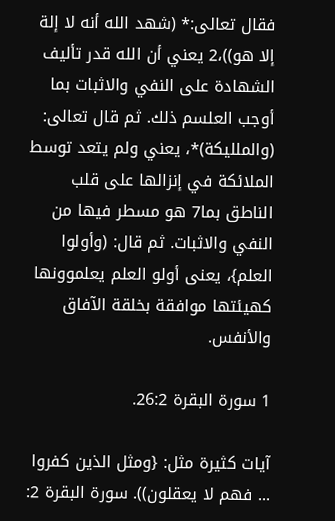فقال تعالى:* (شهد الله أنه لا إلة إلا هو))،2 يعني أن الله قدر تأليف الشهادة على النفي والاثبات بما أوجب العلسم ذلك. ثم قال تعالى: (والملليكة)*، يعني ولم يتعد توسط الملائكة في إنزالها على قلب الناطق بما7 هو مسطر فيها من النفي والاثبات. ثم قال: (وأولوا العلم}، يعنى أولو العلم يعلموونها كهيئتها موافقة بخلقة الآفاق والأنفس.

1 سورة البقرة 26:2.

آيات كثيرة مثل: {ومثل الذين كفروا ... فهم لا يعقلون)). سورة البقرة 2: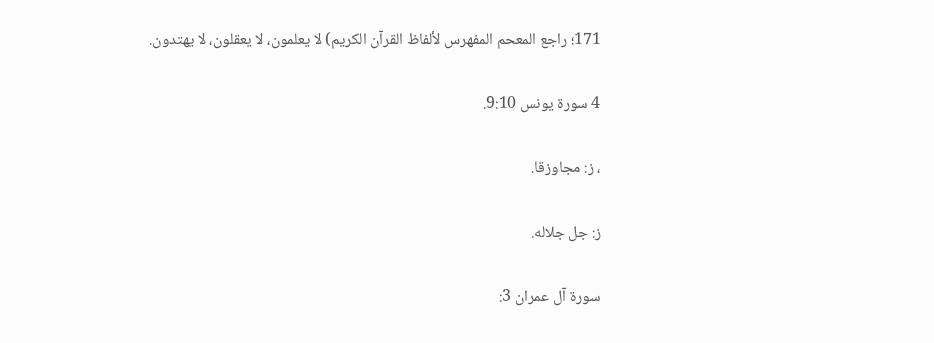171؛ راجع المعحم المفهرس لألفاظ القرآن الكريم) لا يعلمون، لا يعقلون، لا يهتدون.

4 سورة يونس 9:10.

، ز: مجاوزقا.

ز: جل جلاله.

سورة آل عمران 3: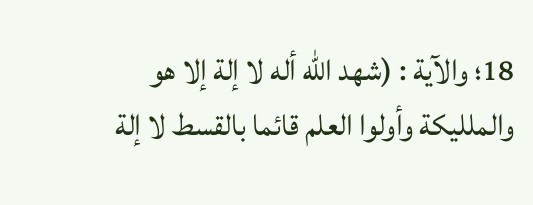18؛ والآية : (شهد الله أله لا إلة إلا هو والملليكة وأولوا العلم قائما بالقسط لا إلة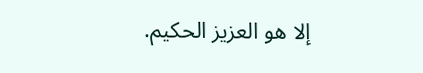إلا هو العزيز الحكيم.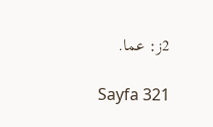2ز: عما.

Sayfa 321